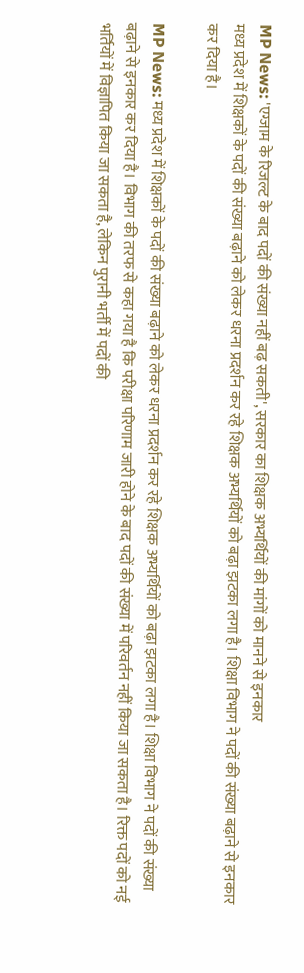MP News: 'एग्जाम के रिजल्ट के बाद पदों की संख्या नहीं बढ़ सकती', सरकार का शिक्षक अभ्यर्थियों की मांगों को मानने से इनकार
मध्य प्रदेश में शिक्षकों के पदों की संख्या बढ़ाने को लेकर धरना प्रदर्शन कर रहे शिक्षक अभ्यर्थियों को बढ़ा झटका लगा है। शिक्षा विभाग ने पदों की संख्या बढ़ाने से इनकार कर दिया है।

MP News: मध्य प्रदेश में शिक्षकों के पदों की संख्या बढ़ाने को लेकर धरना प्रदर्शन कर रहे शिक्षक अभ्यर्थियों को बढ़ा झटका लगा है। शिक्षा विभाग ने पदों की संख्या बढ़ाने से इनकार कर दिया है। विभाग की तरफ से कहा गया है कि परीक्षा परिणाम जारी होने के बाद पदों की संख्या में परिवर्तन नहीं किया जा सकता है। रिक्त पदों को नई भर्तियों में विज्ञापित किया जा सकता है, लेकिन पुरानी भर्ती में पदों की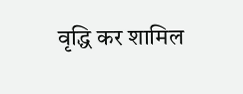वृद्धि कर शामिल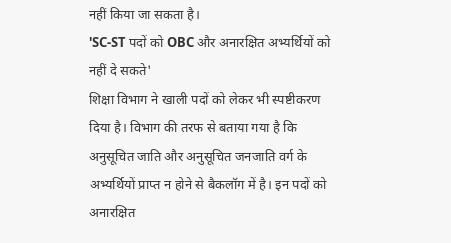नहीं किया जा सकता है।
'SC-ST पदों को OBC और अनारक्षित अभ्यर्थियों को नहीं दे सकते'
शिक्षा विभाग ने खाली पदों को लेकर भी स्पष्टीकरण दिया है। विभाग की तरफ से बताया गया है कि अनुसूचित जाति और अनुसूचित जनजाति वर्ग के अभ्यर्थियों प्राप्त न होने से बैकलॉग में है। इन पदों को अनारक्षित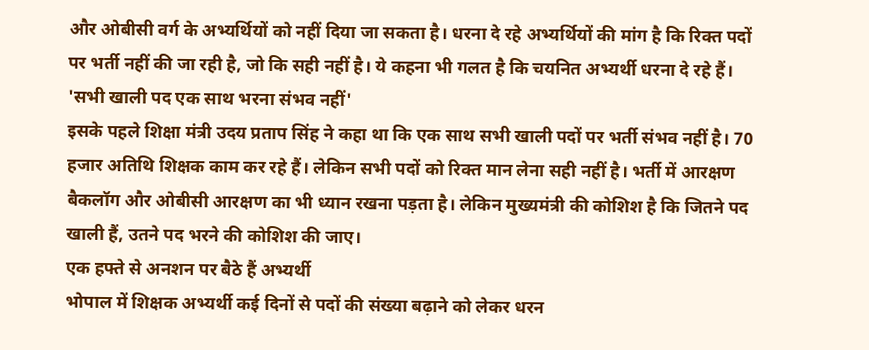और ओबीसी वर्ग के अभ्यर्थियों को नहीं दिया जा सकता है। धरना दे रहे अभ्यर्थियों की मांग है कि रिक्त पदों पर भर्ती नहीं की जा रही है, जो कि सही नहीं है। ये कहना भी गलत है कि चयनित अभ्यर्थी धरना दे रहे हैं।
'सभी खाली पद एक साथ भरना संभव नहीं'
इसके पहले शिक्षा मंत्री उदय प्रताप सिंह ने कहा था कि एक साथ सभी खाली पदों पर भर्ती संभव नहीं है। 70 हजार अतिथि शिक्षक काम कर रहे हैं। लेकिन सभी पदों को रिक्त मान लेना सही नहीं है। भर्ती में आरक्षण बैकलॉग और ओबीसी आरक्षण का भी ध्यान रखना पड़ता है। लेकिन मुख्यमंत्री की कोशिश है कि जितने पद खाली हैं, उतने पद भरने की कोशिश की जाए।
एक हफ्ते से अनशन पर बैठे हैं अभ्यर्थी
भोपाल में शिक्षक अभ्यर्थी कई दिनों से पदों की संख्या बढ़ाने को लेकर धरन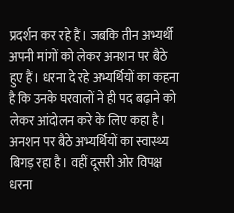प्रदर्शन कर रहे हैं। जबकि तीन अभ्यर्थी अपनी मांगों को लेकर अनशन पर बैठे हुए हैं। धरना दे रहे अभ्यर्थियों का कहना है कि उनके घरवालों ने ही पद बढ़ाने को लेकर आंदोलन करे के लिए कहा है। अनशन पर बैठे अभ्यर्थियों का स्वास्थ्य बिगड़ रहा है। वहीं दूसरी ओर विपक्ष धरना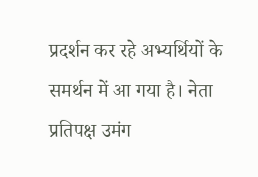प्रदर्शन कर रहे अभ्यर्थियों के समर्थन में आ गया है। नेता प्रतिपक्ष उमंग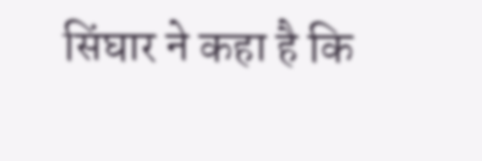सिंघार ने कहा है कि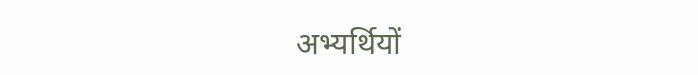अभ्यर्थियों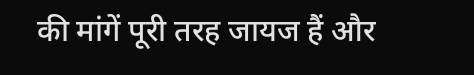की मांगें पूरी तरह जायज हैं और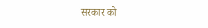सरकार को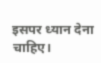इसपर ध्यान देना चाहिए।